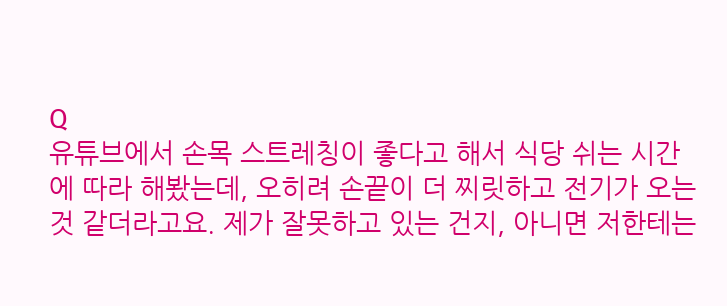Q
유튜브에서 손목 스트레칭이 좋다고 해서 식당 쉬는 시간에 따라 해봤는데, 오히려 손끝이 더 찌릿하고 전기가 오는 것 같더라고요. 제가 잘못하고 있는 건지, 아니면 저한테는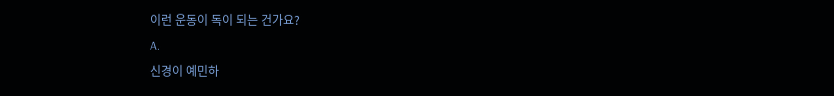이런 운동이 독이 되는 건가요?
A.
신경이 예민하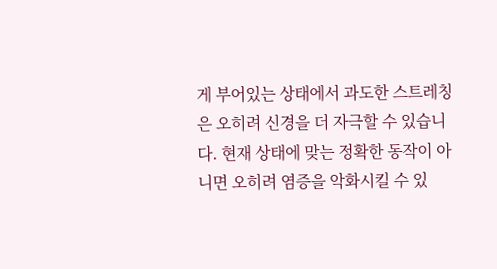게 부어있는 상태에서 과도한 스트레칭은 오히려 신경을 더 자극할 수 있습니다. 현재 상태에 맞는 정확한 동작이 아니면 오히려 염증을 악화시킬 수 있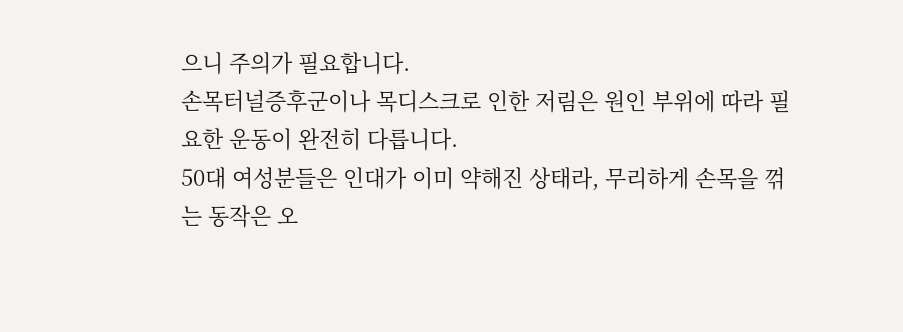으니 주의가 필요합니다.
손목터널증후군이나 목디스크로 인한 저림은 원인 부위에 따라 필요한 운동이 완전히 다릅니다.
50대 여성분들은 인대가 이미 약해진 상태라, 무리하게 손목을 꺾는 동작은 오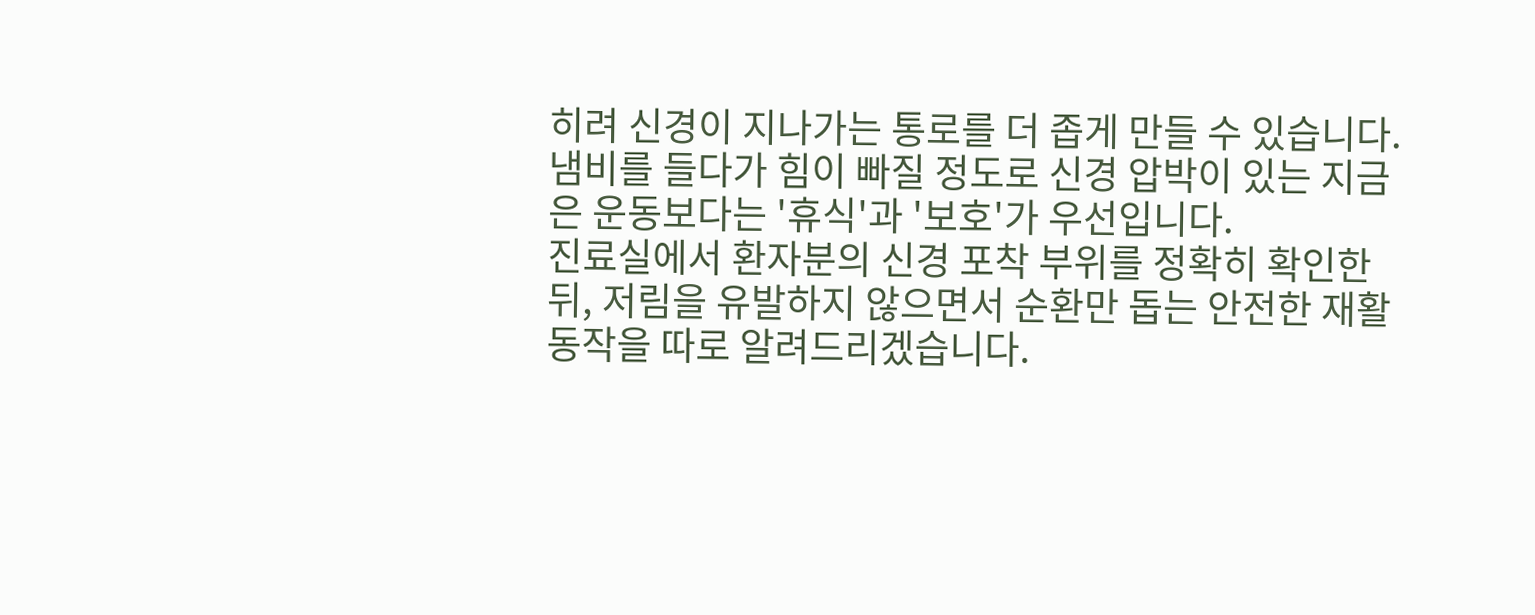히려 신경이 지나가는 통로를 더 좁게 만들 수 있습니다.
냄비를 들다가 힘이 빠질 정도로 신경 압박이 있는 지금은 운동보다는 '휴식'과 '보호'가 우선입니다.
진료실에서 환자분의 신경 포착 부위를 정확히 확인한 뒤, 저림을 유발하지 않으면서 순환만 돕는 안전한 재활 동작을 따로 알려드리겠습니다.